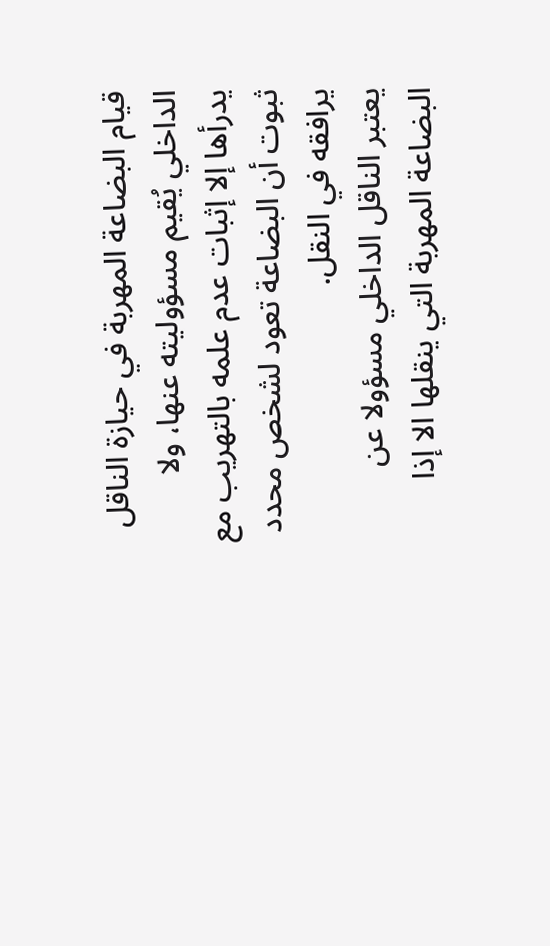قيام البضاعة المهربة في حيازة الناقل الداخلي يُقيم مسؤوليته عنها، ولا يدرأها إلا إثبات عدم علمه بالتهريب مع ثبوت أن البضاعة تعود لشخص محدد يرافقه في النقل.
يعتبر الناقل الداخلي مسؤولا عن البضاعة المهربة التي ينقلها الا إذا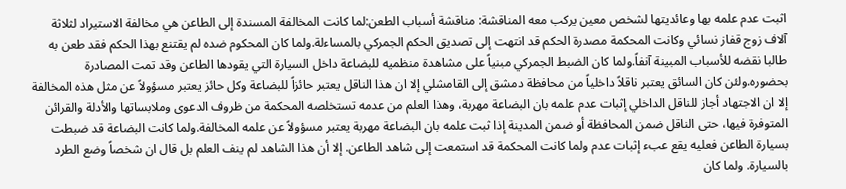اثبت عدم علمه بها وعائديتها لشخص معين يركب معه المناقشة: مناقشة أسباب الطعن:لما كانت المخالفة المسندة إلى الطاعن هي مخالفة الاستيراد لثلاثة آلاف زوج قفاز نسائي وكانت المحكمة مصدرة الحكم قد انتهت إلى تصديق الحكم الجمركي بالمساءلة.ولما كان المحكوم ضده لم يقتنع بهذا الحكم فقد طعن به طالبا نقضه للأسباب المبينة آنفاً.ولما كان الضبط الجمركي مبنياً على مشاهدة منظميه للبضاعة داخل السيارة التي يقودها الطاعن وقد تمت المصادرة بحضوره.ولئن كان السائق يعتبر ناقلاً داخلياً من محافظة دمشق إلى القامشلي إلا ان هذا الناقل يعتبر حائزاً للبضاعة وكل حائز يعتبر مسؤولاً عن مثل هذه المخالفة إلا ان الاجتهاد أجاز للناقل الداخلي إثبات عدم علمه بان البضاعة مهربة، وهذا العلم من عدمه تستخلصه المحكمة من ظروف الدعوى وملابساتها والأدلة والقرائن المتوفرة فيها، حتى الناقل ضمن المحافظة أو ضمن المدينة إذا ثبت علمه بان البضاعة مهربة يعتبر مسؤولاً عن علمه المخالفة.ولما كانت البضاعة قد ضبطت بسيارة الطاعن فعليه يقع عبء إثبات عدم ولما كانت المحكمة قد استمعت إلى شاهد الطاعن. إلا أن هذا الشاهد لم ينف العلم بل قال ان شخصاً وضع الطرد بالسيارة. ولما كان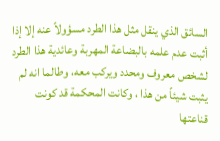السائق الذي ينقل مثل هذا الطرد مسؤولاً عنه إلا إذا أثبت عدم علمه بالبضاعة المهربة وعائدية هذا الطرد لشخص معروف ومحدد ويركب معه، وطالما انه لم يثبت شيئاً من هذا ، وكانت المحكمة قد كونت قناعتها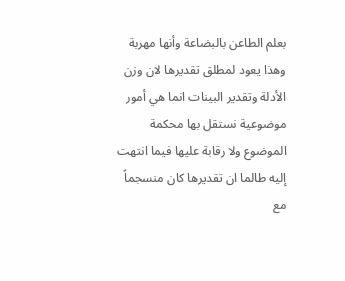بعلم الطاعن بالبضاعة وأنها مهربة وهذا يعود لمطلق تقديرها لان وزن الأدلة وتقدير البينات انما هي أمور موضوعية نستقل بها محكمة الموضوع ولا رقابة عليها فيما انتهت إليه طالما ان تقديرها كان منسجماً مع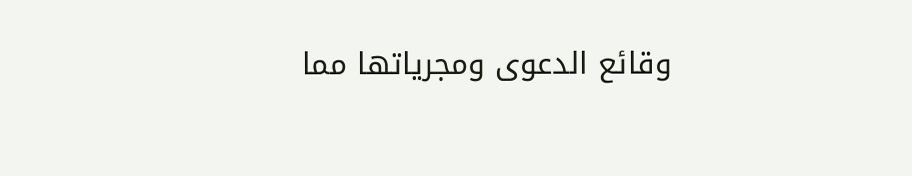وقائع الدعوى ومجرياتها مما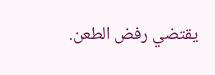يقتضي رفض الطعن.